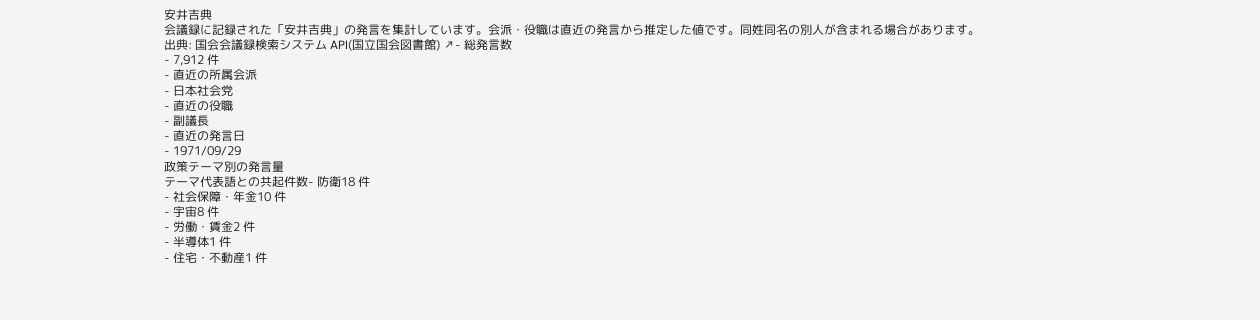安井吉典
会議録に記録された「安井吉典」の発言を集計しています。会派・役職は直近の発言から推定した値です。同姓同名の別人が含まれる場合があります。
出典: 国会会議録検索システム API(国立国会図書館) ↗- 総発言数
- 7,912 件
- 直近の所属会派
- 日本社会党
- 直近の役職
- 副議長
- 直近の発言日
- 1971/09/29
政策テーマ別の発言量
テーマ代表語との共起件数- 防衛18 件
- 社会保障・年金10 件
- 宇宙8 件
- 労働・賃金2 件
- 半導体1 件
- 住宅・不動産1 件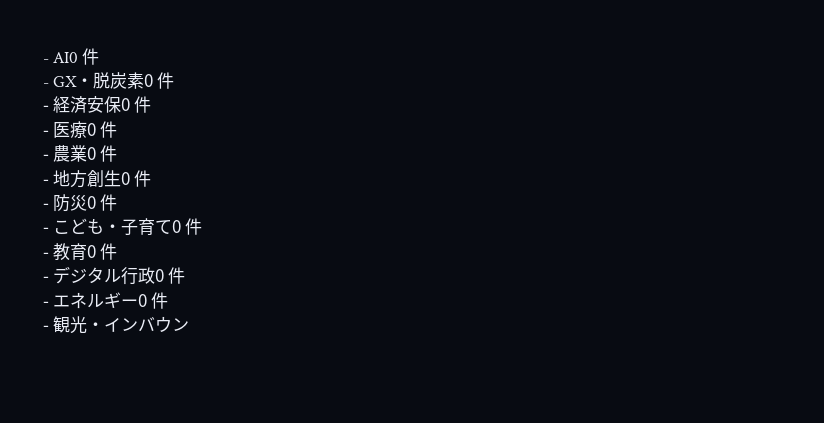- AI0 件
- GX・脱炭素0 件
- 経済安保0 件
- 医療0 件
- 農業0 件
- 地方創生0 件
- 防災0 件
- こども・子育て0 件
- 教育0 件
- デジタル行政0 件
- エネルギー0 件
- 観光・インバウン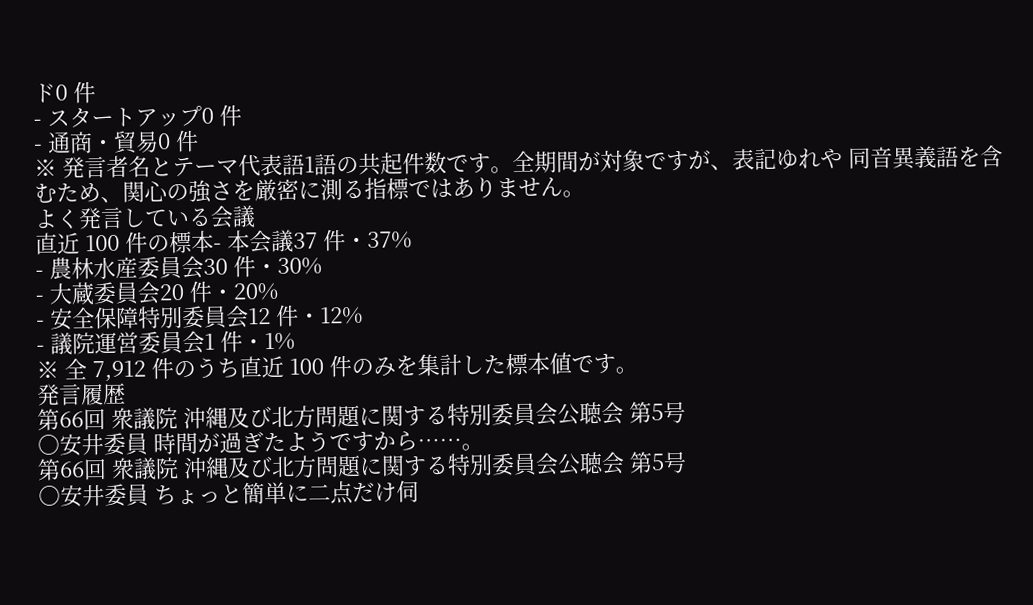ド0 件
- スタートアップ0 件
- 通商・貿易0 件
※ 発言者名とテーマ代表語1語の共起件数です。全期間が対象ですが、表記ゆれや 同音異義語を含むため、関心の強さを厳密に測る指標ではありません。
よく発言している会議
直近 100 件の標本- 本会議37 件・37%
- 農林水産委員会30 件・30%
- 大蔵委員会20 件・20%
- 安全保障特別委員会12 件・12%
- 議院運営委員会1 件・1%
※ 全 7,912 件のうち直近 100 件のみを集計した標本値です。
発言履歴
第66回 衆議院 沖縄及び北方問題に関する特別委員会公聴会 第5号
○安井委員 時間が過ぎたようですから……。
第66回 衆議院 沖縄及び北方問題に関する特別委員会公聴会 第5号
○安井委員 ちょっと簡単に二点だけ伺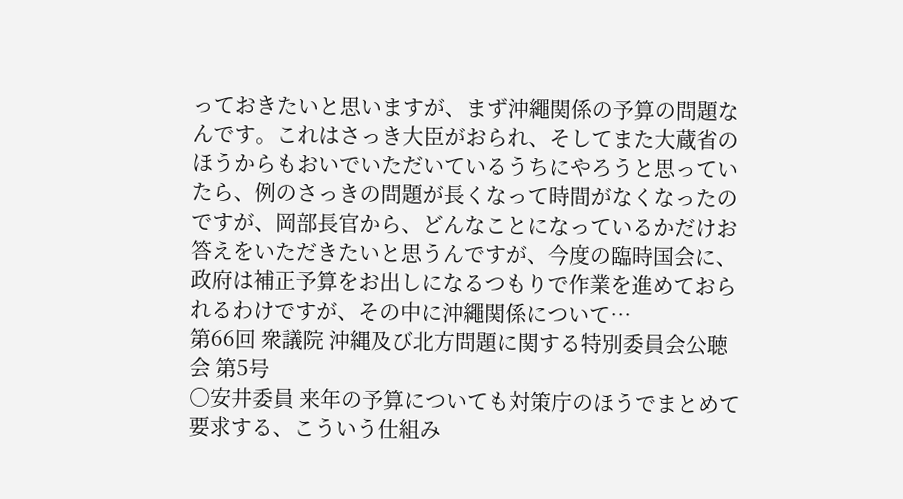っておきたいと思いますが、まず沖繩関係の予算の問題なんです。これはさっき大臣がおられ、そしてまた大蔵省のほうからもおいでいただいているうちにやろうと思っていたら、例のさっきの問題が長くなって時間がなくなったのですが、岡部長官から、どんなことになっているかだけお答えをいただきたいと思うんですが、今度の臨時国会に、政府は補正予算をお出しになるつもりで作業を進めておられるわけですが、その中に沖繩関係について…
第66回 衆議院 沖縄及び北方問題に関する特別委員会公聴会 第5号
○安井委員 来年の予算についても対策庁のほうでまとめて要求する、こういう仕組み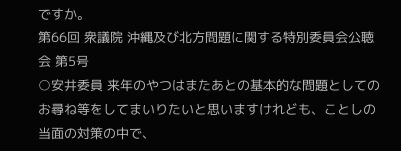ですか。
第66回 衆議院 沖縄及び北方問題に関する特別委員会公聴会 第5号
○安井委員 来年のやつはまたあとの基本的な問題としてのお尋ね等をしてまいりたいと思いますけれども、ことしの当面の対策の中で、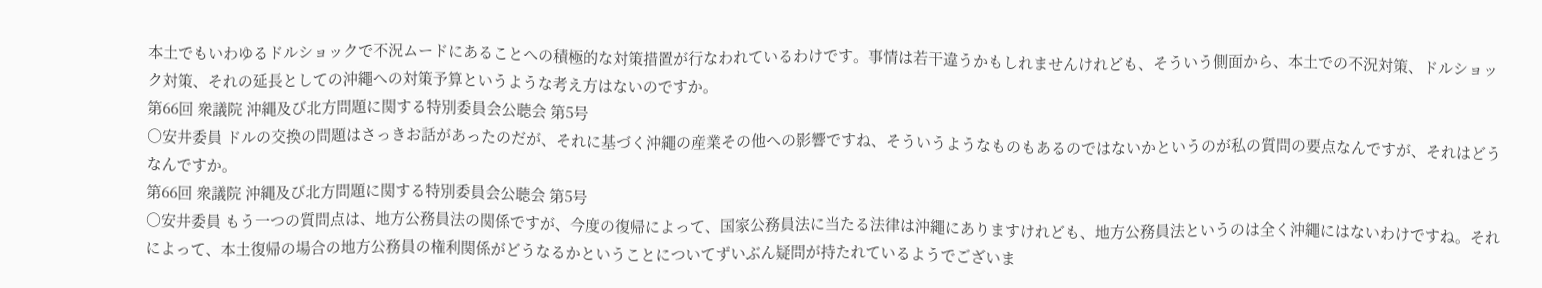本土でもいわゆるドルショックで不況ムードにあることへの積極的な対策措置が行なわれているわけです。事情は若干違うかもしれませんけれども、そういう側面から、本土での不況対策、ドルショック対策、それの延長としての沖繩への対策予算というような考え方はないのですか。
第66回 衆議院 沖縄及び北方問題に関する特別委員会公聴会 第5号
○安井委員 ドルの交換の問題はさっきお話があったのだが、それに基づく沖繩の産業その他への影響ですね、そういうようなものもあるのではないかというのが私の質問の要点なんですが、それはどうなんですか。
第66回 衆議院 沖縄及び北方問題に関する特別委員会公聴会 第5号
○安井委員 もう一つの質問点は、地方公務員法の関係ですが、今度の復帰によって、国家公務員法に当たる法律は沖繩にありますけれども、地方公務員法というのは全く沖繩にはないわけですね。それによって、本土復帰の場合の地方公務員の権利関係がどうなるかということについてずいぶん疑問が持たれているようでございま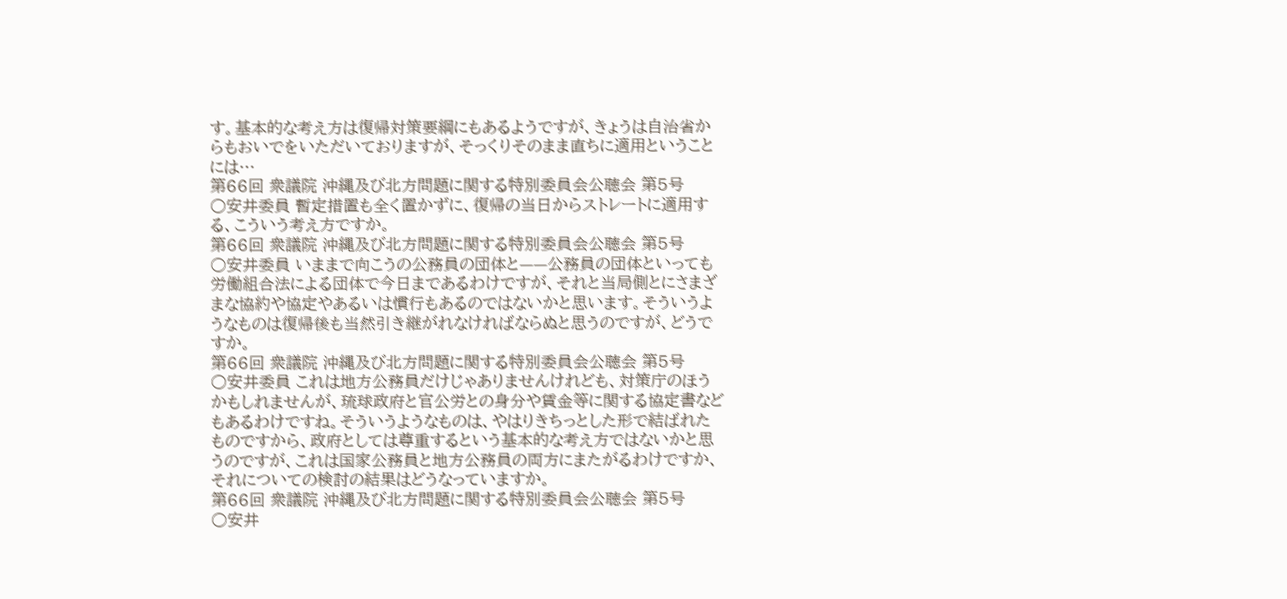す。基本的な考え方は復帰対策要綱にもあるようですが、きょうは自治省からもおいでをいただいておりますが、そっくりそのまま直ちに適用ということには…
第66回 衆議院 沖縄及び北方問題に関する特別委員会公聴会 第5号
○安井委員 暫定措置も全く置かずに、復帰の当日からストレートに適用する、こういう考え方ですか。
第66回 衆議院 沖縄及び北方問題に関する特別委員会公聴会 第5号
○安井委員 いままで向こうの公務員の団体と——公務員の団体といっても労働組合法による団体で今日まであるわけですが、それと当局側とにさまざまな協約や協定やあるいは慣行もあるのではないかと思います。そういうようなものは復帰後も当然引き継がれなければならぬと思うのですが、どうですか。
第66回 衆議院 沖縄及び北方問題に関する特別委員会公聴会 第5号
○安井委員 これは地方公務員だけじゃありませんけれども、対策庁のほうかもしれませんが、琉球政府と官公労との身分や賃金等に関する協定書などもあるわけですね。そういうようなものは、やはりきちっとした形で結ばれたものですから、政府としては尊重するという基本的な考え方ではないかと思うのですが、これは国家公務員と地方公務員の両方にまたがるわけですか、それについての検討の結果はどうなっていますか。
第66回 衆議院 沖縄及び北方問題に関する特別委員会公聴会 第5号
○安井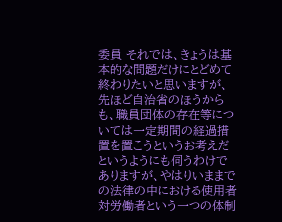委員 それでは、きょうは基本的な問題だけにとどめて終わりたいと思いますが、先ほど自治省のほうからも、職員団体の存在等については一定期間の経過措置を置こうというお考えだというようにも伺うわけでありますが、やはりいままでの法律の中における使用者対労働者という一つの体制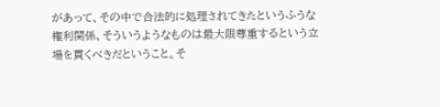があって、その中で合法的に処理されてきたというふうな権利関係、そういうようなものは最大限尊重するという立場を貫くべきだということ。そ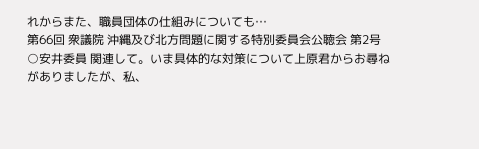れからまた、職員団体の仕組みについても…
第66回 衆議院 沖縄及び北方問題に関する特別委員会公聴会 第2号
○安井委員 関連して。いま具体的な対策について上原君からお尋ねがありましたが、私、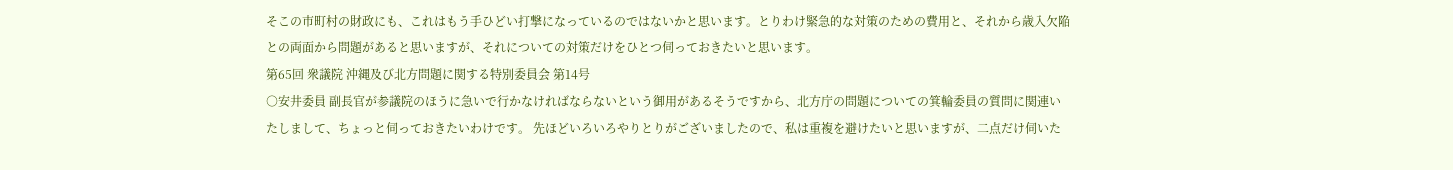そこの市町村の財政にも、これはもう手ひどい打撃になっているのではないかと思います。とりわけ緊急的な対策のための費用と、それから歳入欠陥との両面から問題があると思いますが、それについての対策だけをひとつ伺っておきたいと思います。
第65回 衆議院 沖縄及び北方問題に関する特別委員会 第14号
○安井委員 副長官が参議院のほうに急いで行かなければならないという御用があるそうですから、北方庁の問題についての箕輪委員の質問に関連いたしまして、ちょっと伺っておきたいわけです。 先ほどいろいろやりとりがございましたので、私は重複を避けたいと思いますが、二点だけ伺いた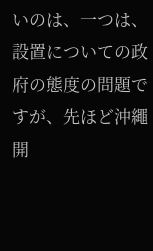いのは、一つは、設置についての政府の態度の問題ですが、先ほど沖繩開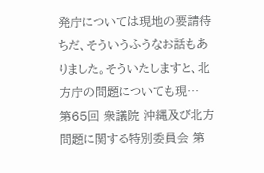発庁については現地の要請待ちだ、そういうふうなお話もありました。そういたしますと、北方庁の問題についても現…
第65回 衆議院 沖縄及び北方問題に関する特別委員会 第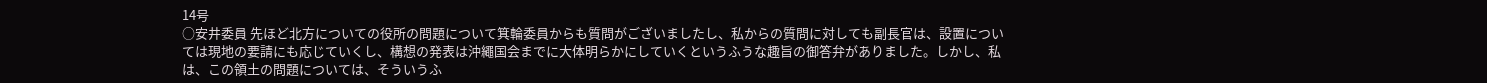14号
○安井委員 先ほど北方についての役所の問題について箕輪委員からも質問がございましたし、私からの質問に対しても副長官は、設置については現地の要請にも応じていくし、構想の発表は沖繩国会までに大体明らかにしていくというふうな趣旨の御答弁がありました。しかし、私は、この領土の問題については、そういうふ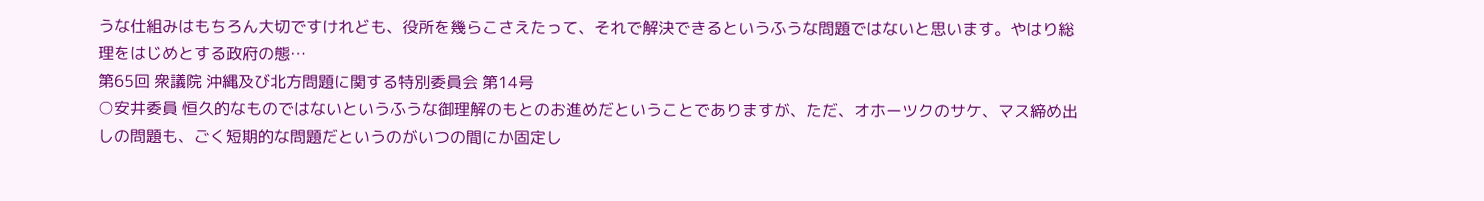うな仕組みはもちろん大切ですけれども、役所を幾らこさえたって、それで解決できるというふうな問題ではないと思います。やはり総理をはじめとする政府の態…
第65回 衆議院 沖縄及び北方問題に関する特別委員会 第14号
○安井委員 恒久的なものではないというふうな御理解のもとのお進めだということでありますが、ただ、オホーツクのサケ、マス締め出しの問題も、ごく短期的な問題だというのがいつの間にか固定し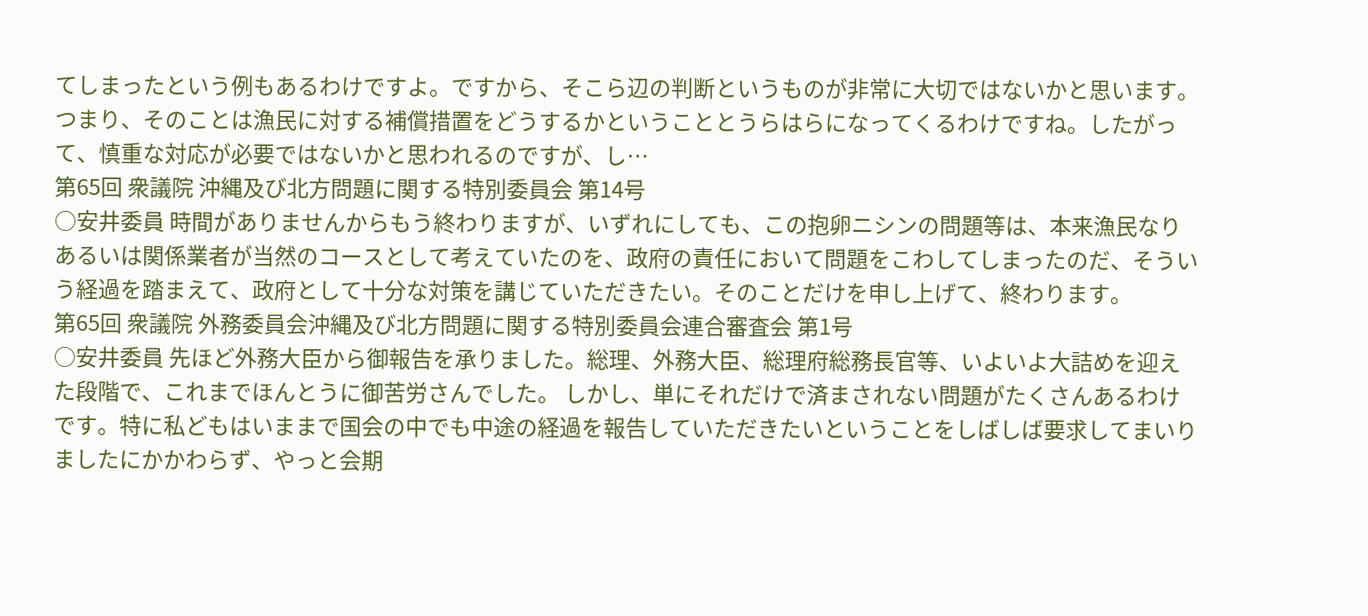てしまったという例もあるわけですよ。ですから、そこら辺の判断というものが非常に大切ではないかと思います。つまり、そのことは漁民に対する補償措置をどうするかということとうらはらになってくるわけですね。したがって、慎重な対応が必要ではないかと思われるのですが、し…
第65回 衆議院 沖縄及び北方問題に関する特別委員会 第14号
○安井委員 時間がありませんからもう終わりますが、いずれにしても、この抱卵ニシンの問題等は、本来漁民なりあるいは関係業者が当然のコースとして考えていたのを、政府の責任において問題をこわしてしまったのだ、そういう経過を踏まえて、政府として十分な対策を講じていただきたい。そのことだけを申し上げて、終わります。
第65回 衆議院 外務委員会沖縄及び北方問題に関する特別委員会連合審査会 第1号
○安井委員 先ほど外務大臣から御報告を承りました。総理、外務大臣、総理府総務長官等、いよいよ大詰めを迎えた段階で、これまでほんとうに御苦労さんでした。 しかし、単にそれだけで済まされない問題がたくさんあるわけです。特に私どもはいままで国会の中でも中途の経過を報告していただきたいということをしばしば要求してまいりましたにかかわらず、やっと会期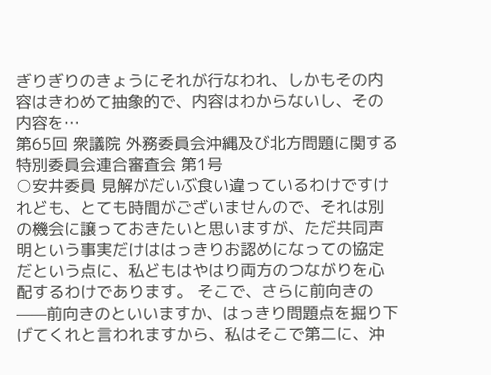ぎりぎりのきょうにそれが行なわれ、しかもその内容はきわめて抽象的で、内容はわからないし、その内容を…
第65回 衆議院 外務委員会沖縄及び北方問題に関する特別委員会連合審査会 第1号
○安井委員 見解がだいぶ食い違っているわけですけれども、とても時間がございませんので、それは別の機会に譲っておきたいと思いますが、ただ共同声明という事実だけははっきりお認めになっての協定だという点に、私どもはやはり両方のつながりを心配するわけであります。 そこで、さらに前向きの——前向きのといいますか、はっきり問題点を掘り下げてくれと言われますから、私はそこで第二に、沖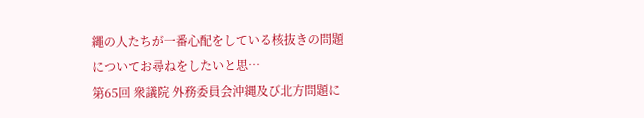繩の人たちが一番心配をしている核抜きの問題についてお尋ねをしたいと思…
第65回 衆議院 外務委員会沖縄及び北方問題に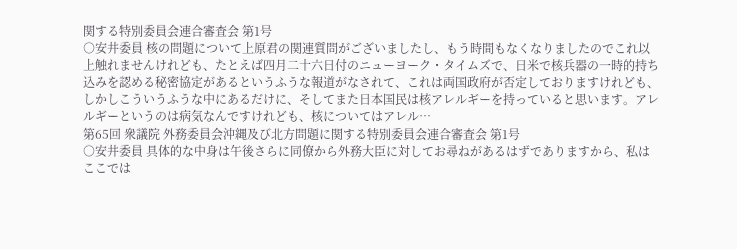関する特別委員会連合審査会 第1号
○安井委員 核の問題について上原君の関連質問がございましたし、もう時間もなくなりましたのでこれ以上触れませんけれども、たとえば四月二十六日付のニューヨーク・タイムズで、日米で核兵器の一時的持ち込みを認める秘密協定があるというふうな報道がなされて、これは両国政府が否定しておりますけれども、しかしこういうふうな中にあるだけに、そしてまた日本国民は核アレルギーを持っていると思います。アレルギーというのは病気なんですけれども、核についてはアレル…
第65回 衆議院 外務委員会沖縄及び北方問題に関する特別委員会連合審査会 第1号
○安井委員 具体的な中身は午後さらに同僚から外務大臣に対してお尋ねがあるはずでありますから、私はここでは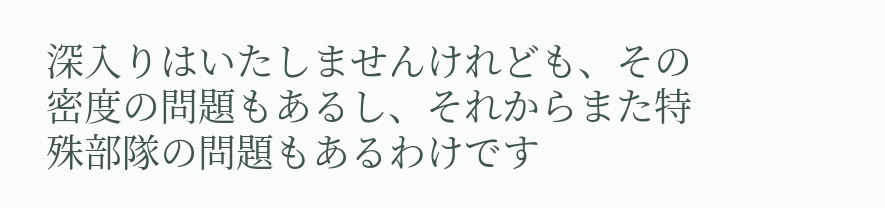深入りはいたしませんけれども、その密度の問題もあるし、それからまた特殊部隊の問題もあるわけです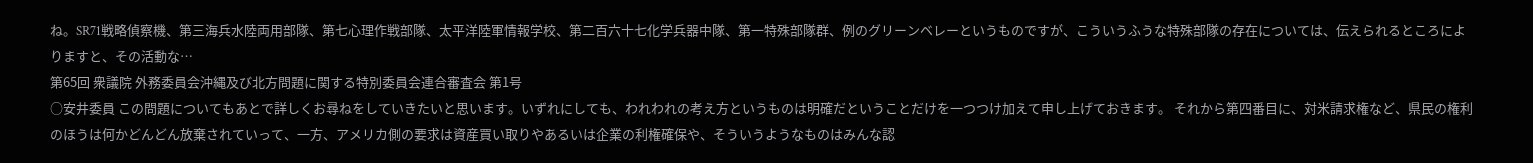ね。SR71戦略偵察機、第三海兵水陸両用部隊、第七心理作戦部隊、太平洋陸軍情報学校、第二百六十七化学兵器中隊、第一特殊部隊群、例のグリーンベレーというものですが、こういうふうな特殊部隊の存在については、伝えられるところによりますと、その活動な…
第65回 衆議院 外務委員会沖縄及び北方問題に関する特別委員会連合審査会 第1号
○安井委員 この問題についてもあとで詳しくお尋ねをしていきたいと思います。いずれにしても、われわれの考え方というものは明確だということだけを一つつけ加えて申し上げておきます。 それから第四番目に、対米請求権など、県民の権利のほうは何かどんどん放棄されていって、一方、アメリカ側の要求は資産買い取りやあるいは企業の利権確保や、そういうようなものはみんな認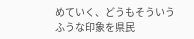めていく、どうもそういうふうな印象を県民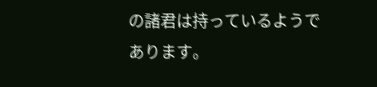の諸君は持っているようであります。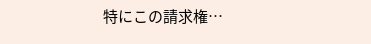特にこの請求権…